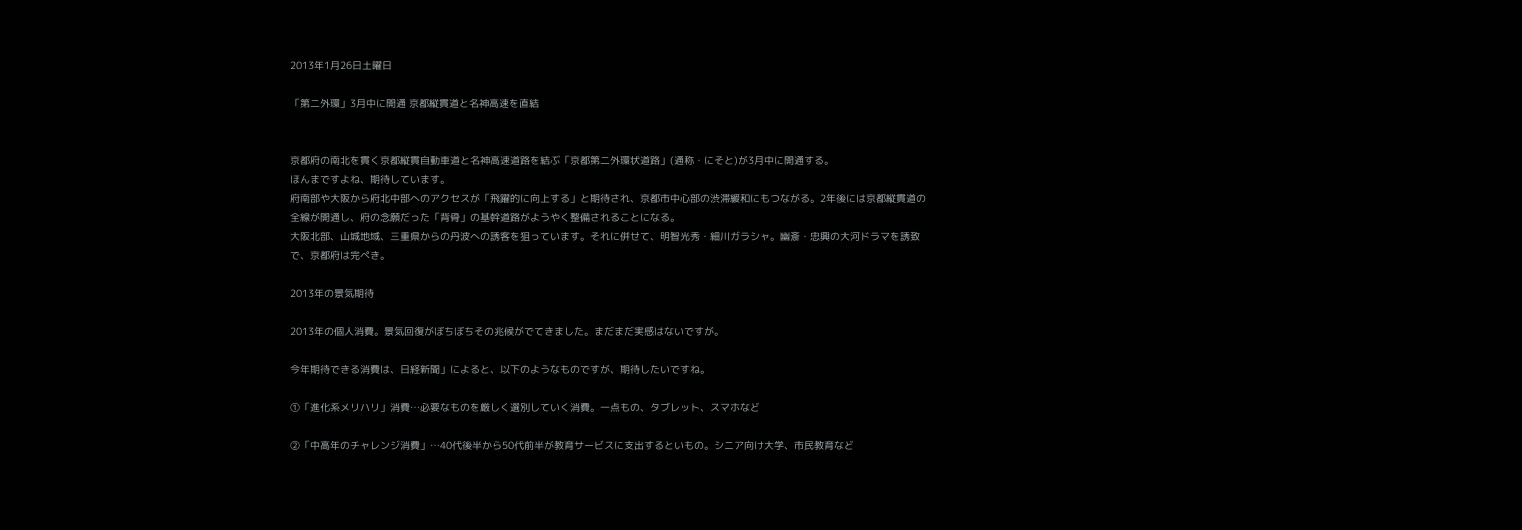2013年1月26日土曜日

「第二外環」3月中に開通 京都縦貫道と名神高速を直結


京都府の南北を貫く京都縦貫自動車道と名神高速道路を結ぶ「京都第二外環状道路」(通称・にそと)が3月中に開通する。
ほんまですよね、期待しています。
府南部や大阪から府北中部へのアクセスが「飛躍的に向上する」と期待され、京都市中心部の渋滞緩和にもつながる。2年後には京都縦貫道の全線が開通し、府の念願だった「背骨」の基幹道路がようやく整備されることになる。
大阪北部、山城地域、三重県からの丹波への誘客を狙っています。それに併せて、明智光秀・細川ガラシャ。幽斎・忠興の大河ドラマを誘致で、京都府は完ぺき。

2013年の景気期待

2013年の個人消費。景気回復がぼちぼちその兆候がでてきました。まだまだ実感はないですが。

今年期待できる消費は、日経新聞」によると、以下のようなものですが、期待したいですね。

①「進化系メリハリ」消費…必要なものを厳しく選別していく消費。一点もの、タブレット、スマホなど

②「中高年のチャレンジ消費」…40代後半から50代前半が教育サービスに支出するといもの。シニア向け大学、市民教育など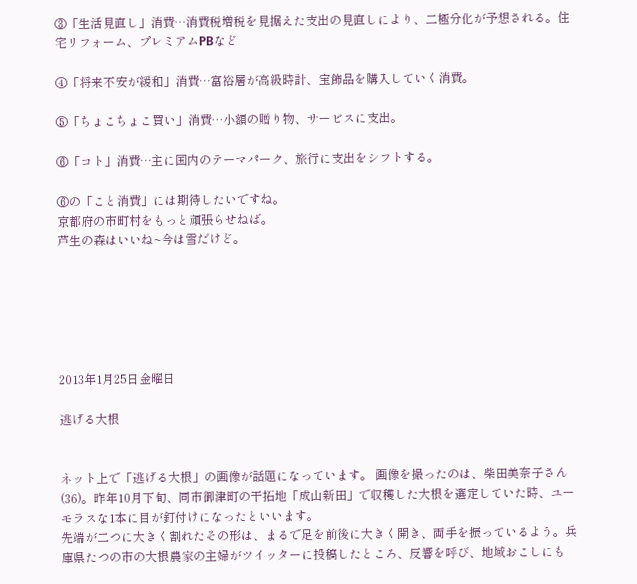③「生活見直し」消費…消費税増税を見据えた支出の見直しにより、二極分化が予想される。住宅リフォーム、プレミアムPBなど

④「将来不安が緩和」消費…富裕層が高級時計、宝飾品を購入していく消費。

⑤「ちょこちょこ買い」消費…小額の贈り物、サービスに支出。

⑥「コト」消費…主に国内のテーマパーク、旅行に支出をシフトする。

⑥の「こと消費」には期待したいですね。
京都府の市町村をもっと頑張らせねば。
芦生の森はいいね~今は雪だけど。






2013年1月25日金曜日

逃げる大根


ネット上で「逃げる大根」の画像が話題になっています。 画像を撮ったのは、柴田美奈子さん(36)。昨年10月下旬、同市御津町の干拓地「成山新田」で収穫した大根を選定していた時、ユーモラスな1本に目が釘付けになったといいます。
先端が二つに大きく割れたその形は、まるで足を前後に大きく開き、両手を振っているよう。兵庫県たつの市の大根農家の主婦がツイッターに投稿したところ、反響を呼び、地域おこしにも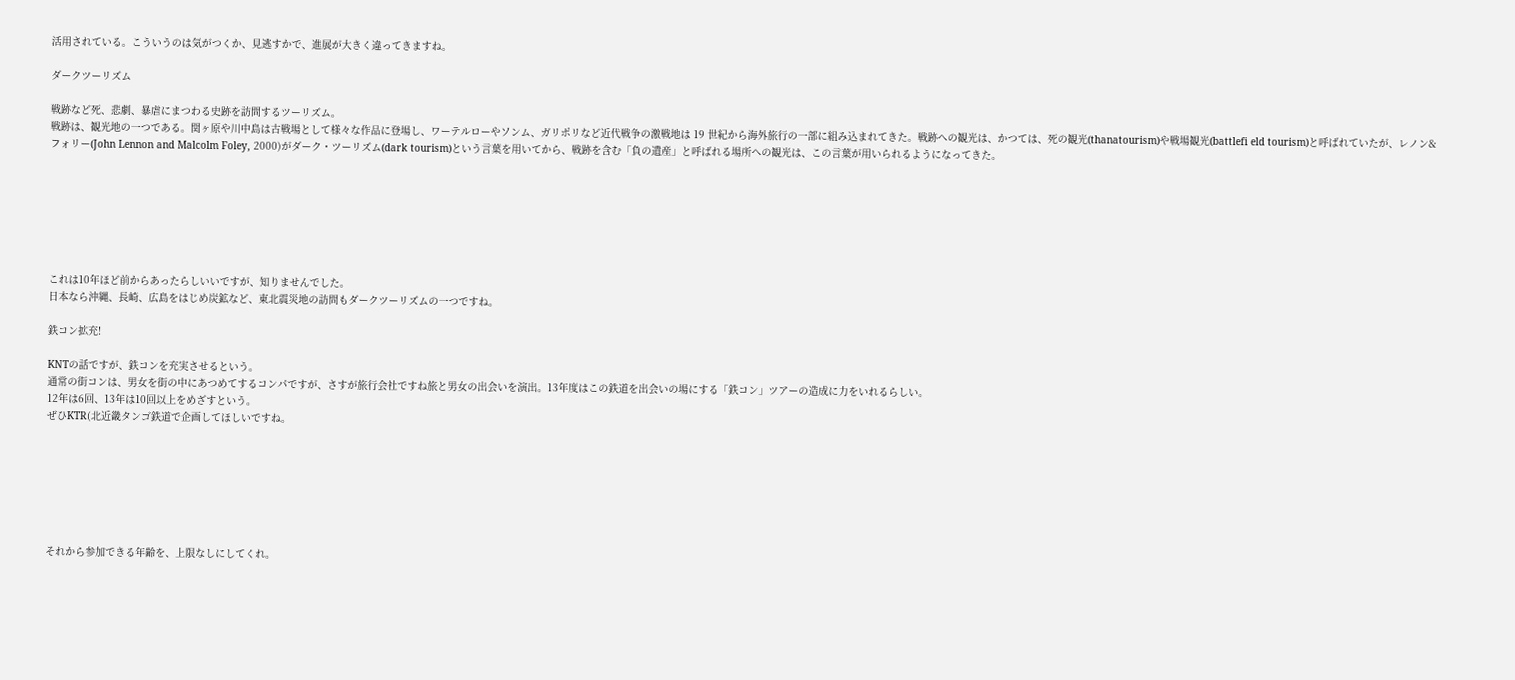活用されている。こういうのは気がつくか、見逃すかで、進展が大きく違ってきますね。

ダークツーリズム

戦跡など死、悲劇、暴虐にまつわる史跡を訪問するツーリズム。
戦跡は、観光地の一つである。関ヶ原や川中島は古戦場として様々な作品に登場し、ワーテルローやソンム、ガリポリなど近代戦争の激戦地は 19 世紀から海外旅行の一部に組み込まれてきた。戦跡への観光は、かつては、死の観光(thanatourism)や戦場観光(battlefi eld tourism)と呼ばれていたが、レノン&フォリー(John Lennon and Malcolm Foley, 2000)がダーク・ツーリズム(dark tourism)という言葉を用いてから、戦跡を含む「負の遺産」と呼ばれる場所への観光は、この言葉が用いられるようになってきた。







これは10年ほど前からあったらしいいですが、知りませんでした。
日本なら沖縄、長崎、広島をはじめ炭鉱など、東北震災地の訪問もダークツーリズムの一つですね。

鉄コン拡充!

KNTの話ですが、鉄コンを充実させるという。
通常の街コンは、男女を街の中にあつめてするコンパですが、さすが旅行会社ですね旅と男女の出会いを演出。13年度はこの鉄道を出会いの場にする「鉄コン」ツアーの造成に力をいれるらしい。
12年は6回、13年は10回以上をめざすという。
ぜひKTR(北近畿タンゴ鉄道で企画してほしいですね。







それから参加できる年齢を、上限なしにしてくれ。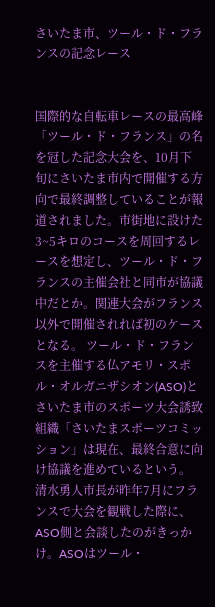さいたま市、ツール・ド・フランスの記念レース


国際的な自転車レースの最高峰「ツール・ド・フランス」の名を冠した記念大会を、10月下旬にさいたま市内で開催する方向で最終調整していることが報道されました。市街地に設けた3~5キロのコースを周回するレースを想定し、ツール・ド・フランスの主催会社と同市が協議中だとか。関連大会がフランス以外で開催されれば初のケースとなる。 ツール・ド・フランスを主催する仏アモリ・スポル・オルガニザシオン(ASO)とさいたま市のスポーツ大会誘致組織「さいたまスポーツコミッション」は現在、最終合意に向け協議を進めているという。 清水勇人市長が昨年7月にフランスで大会を観戦した際に、ASO側と会談したのがきっかけ。ASOはツール・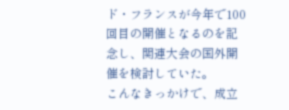ド・フランスが今年で100回目の開催となるのを記念し、関連大会の国外開催を検討していた。
こんなきっかけで、成立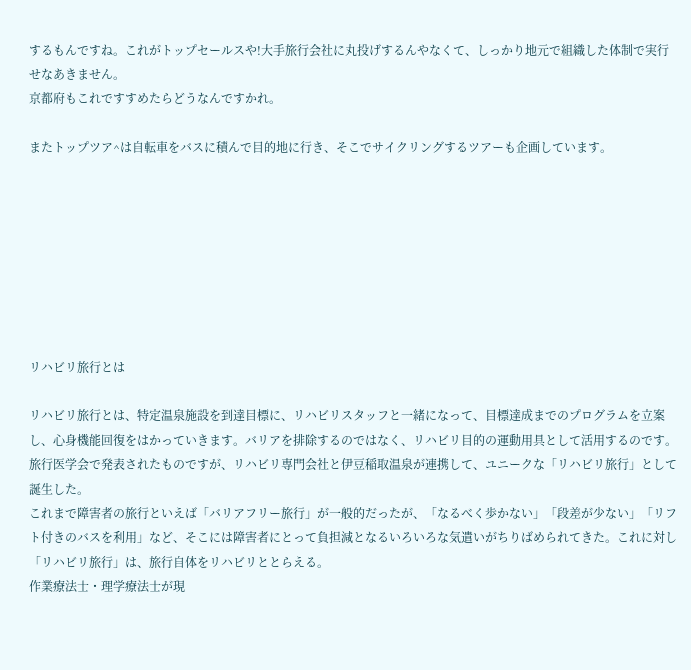するもんですね。これがトップセールスや!大手旅行会社に丸投げするんやなくて、しっかり地元で組織した体制で実行せなあきません。
京都府もこれですすめたらどうなんですかれ。

またトップツア^は自転車をバスに積んで目的地に行き、そこでサイクリングするツアーも企画しています。








リハビリ旅行とは

リハビリ旅行とは、特定温泉施設を到達目標に、リハビリスタッフと一緒になって、目標達成までのプログラムを立案し、心身機能回復をはかっていきます。バリアを排除するのではなく、リハビリ目的の運動用具として活用するのです。
旅行医学会で発表されたものですが、リハビリ専門会社と伊豆稲取温泉が連携して、ユニークな「リハビリ旅行」として誕生した。
これまで障害者の旅行といえば「バリアフリー旅行」が一般的だったが、「なるべく歩かない」「段差が少ない」「リフト付きのバスを利用」など、そこには障害者にとって負担減となるいろいろな気遣いがちりばめられてきた。これに対し「リハビリ旅行」は、旅行自体をリハビリととらえる。
作業療法士・理学療法士が現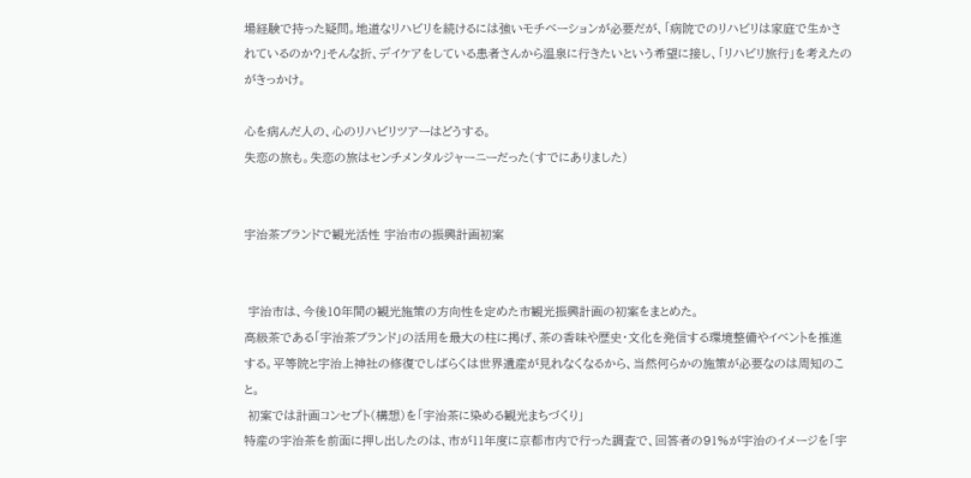場経験で持った疑問。地道なリハビリを続けるには強いモチベーションが必要だが、「病院でのリハビリは家庭で生かされているのか?」そんな折、デイケアをしている患者さんから温泉に行きたいという希望に接し、「リハビリ旅行」を考えたのがきっかけ。

心を病んだ人の、心のリハビリツアーはどうする。
失恋の旅も。失恋の旅はセンチメンタルジャーニーだった(すでにありました)


宇治茶ブランドで観光活性 宇治市の振興計画初案


 宇治市は、今後10年間の観光施策の方向性を定めた市観光振興計画の初案をまとめた。
高級茶である「宇治茶ブランド」の活用を最大の柱に掲げ、茶の香味や歴史・文化を発信する環境整備やイベントを推進する。平等院と宇治上神社の修復でしばらくは世界遺産が見れなくなるから、当然何らかの施策が必要なのは周知のこと。
 初案では計画コンセプト(構想)を「宇治茶に染める観光まちづくり」
特産の宇治茶を前面に押し出したのは、市が11年度に京都市内で行った調査で、回答者の91%が宇治のイメージを「宇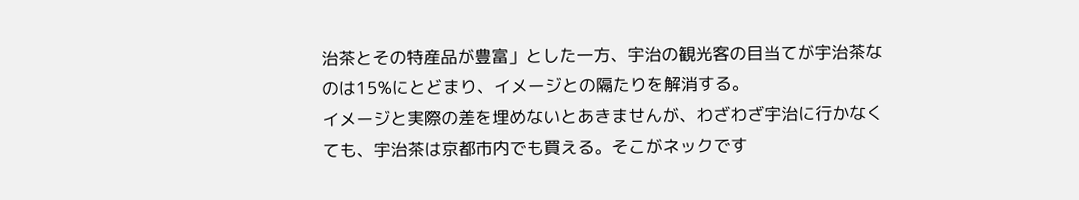治茶とその特産品が豊富」とした一方、宇治の観光客の目当てが宇治茶なのは15%にとどまり、イメージとの隔たりを解消する。
イメージと実際の差を埋めないとあきませんが、わざわざ宇治に行かなくても、宇治茶は京都市内でも買える。そこがネックです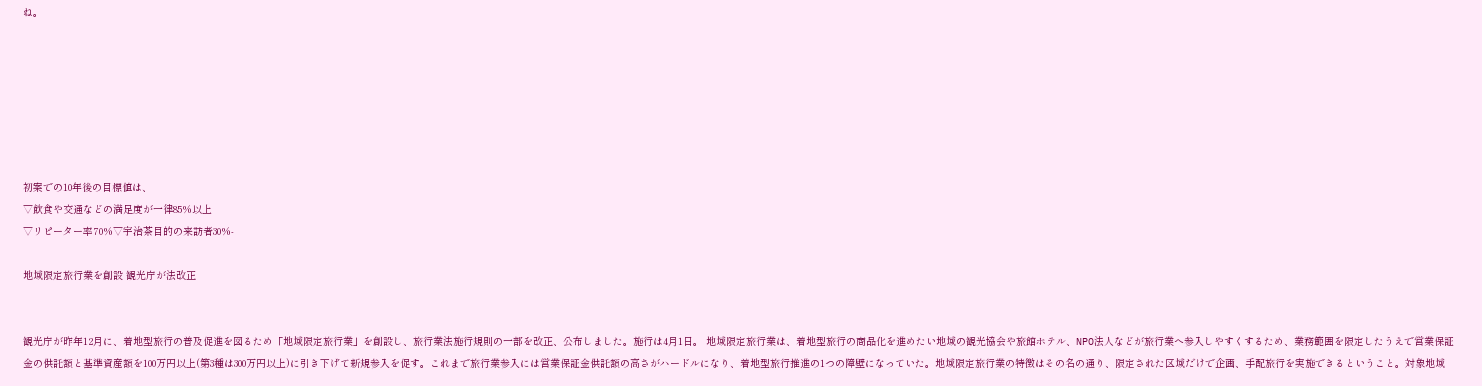ね。







初案での10年後の目標値は、
▽飲食や交通などの満足度が一律85%以上
▽リピーター率70%▽宇治茶目的の来訪者30%-

地域限定旅行業を創設 観光庁が法改正


観光庁が昨年12月に、着地型旅行の普及促進を図るため「地域限定旅行業」を創設し、旅行業法施行規則の一部を改正、公布しました。施行は4月1日。 地域限定旅行業は、着地型旅行の商品化を進めたい地域の観光協会や旅館ホテル、NPO法人などが旅行業へ参入しやすくするため、業務範囲を限定したうえで営業保証金の供託額と基準資産額を100万円以上(第3種は300万円以上)に引き下げて新規参入を促す。これまで旅行業参入には営業保証金供託額の高さがハードルになり、着地型旅行推進の1つの障壁になっていた。地域限定旅行業の特徴はその名の通り、限定された区域だけで企画、手配旅行を実施できるということ。対象地域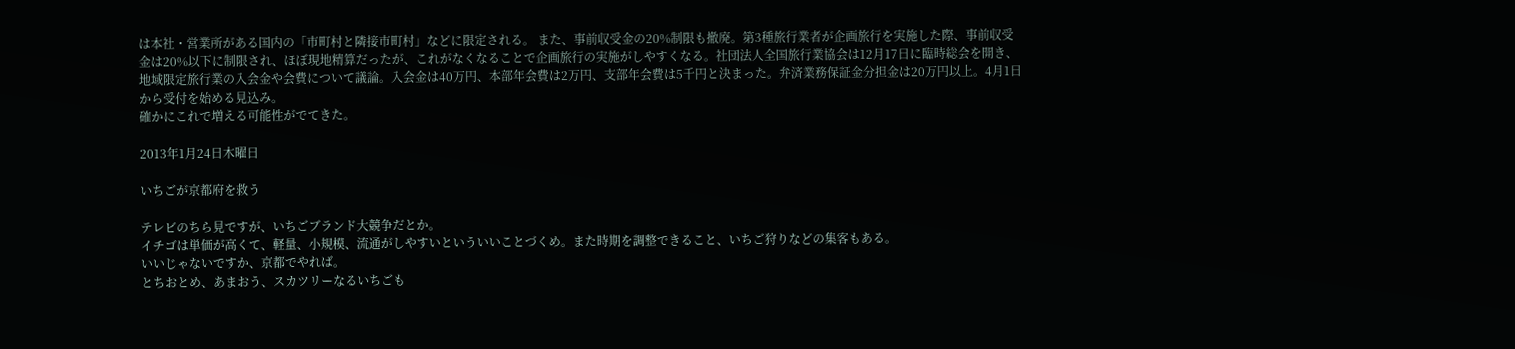は本社・営業所がある国内の「市町村と隣接市町村」などに限定される。 また、事前収受金の20%制限も撤廃。第3種旅行業者が企画旅行を実施した際、事前収受金は20%以下に制限され、ほぼ現地精算だったが、これがなくなることで企画旅行の実施がしやすくなる。社団法人全国旅行業協会は12月17日に臨時総会を開き、地域限定旅行業の入会金や会費について議論。入会金は40万円、本部年会費は2万円、支部年会費は5千円と決まった。弁済業務保証金分担金は20万円以上。4月1日から受付を始める見込み。
確かにこれで増える可能性がでてきた。

2013年1月24日木曜日

いちごが京都府を救う

テレビのちら見ですが、いちごブランド大競争だとか。
イチゴは単価が高くて、軽量、小規模、流通がしやすいといういいことづくめ。また時期を調整できること、いちご狩りなどの集客もある。
いいじゃないですか、京都でやれば。
とちおとめ、あまおう、スカツリーなるいちごも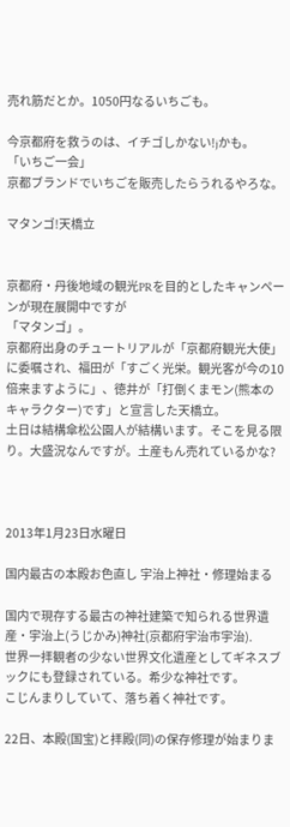売れ筋だとか。1050円なるいちごも。

今京都府を救うのは、イチゴしかない!jかも。
「いちご一会」
京都ブランドでいちごを販売したらうれるやろな。

マタンゴ!天橋立


京都府・丹後地域の観光PRを目的としたキャンペーンが現在展開中ですが
「マタンゴ」。
京都府出身のチュートリアルが「京都府観光大使」に委嘱され、福田が「すごく光栄。観光客が今の10倍来ますように」、徳井が「打倒くまモン(熊本のキャラクター)です」と宣言した天橋立。
土日は結構傘松公園人が結構います。そこを見る限り。大盛況なんですが。土産もん売れているかな?



2013年1月23日水曜日

国内最古の本殿お色直し 宇治上神社・修理始まる

国内で現存する最古の神社建築で知られる世界遺産・宇治上(うじかみ)神社(京都府宇治市宇治).
世界一拝観者の少ない世界文化遺産としてギネスブックにも登録されている。希少な神社です。
こじんまりしていて、落ち着く神社です。

22日、本殿(国宝)と拝殿(同)の保存修理が始まりま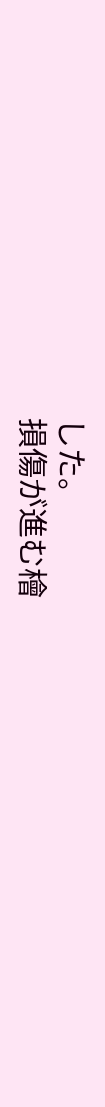した。
損傷が進む檜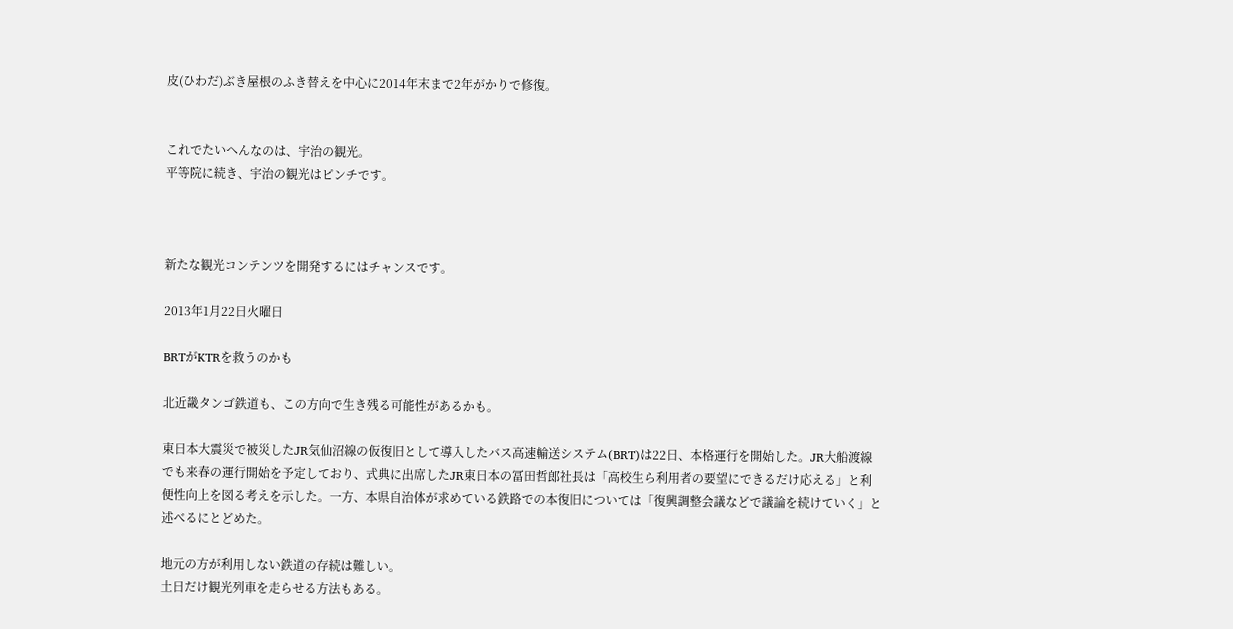皮(ひわだ)ぶき屋根のふき替えを中心に2014年末まで2年がかりで修復。


これでたいへんなのは、宇治の観光。
平等院に続き、宇治の観光はピンチです。



新たな観光コンテンツを開発するにはチャンスです。

2013年1月22日火曜日

BRTがKTRを救うのかも

北近畿タンゴ鉄道も、この方向で生き残る可能性があるかも。

東日本大震災で被災したJR気仙沼線の仮復旧として導入したバス高速輸送システム(BRT)は22日、本格運行を開始した。JR大船渡線でも来春の運行開始を予定しており、式典に出席したJR東日本の冨田哲郎社長は「高校生ら利用者の要望にできるだけ応える」と利便性向上を図る考えを示した。一方、本県自治体が求めている鉄路での本復旧については「復興調整会議などで議論を続けていく」と述べるにとどめた。

地元の方が利用しない鉄道の存続は難しい。
土日だけ観光列車を走らせる方法もある。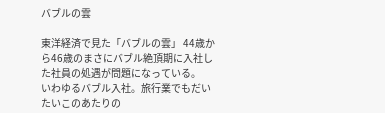バブルの雲

東洋経済で見た「バブルの雲」 44歳から46歳のまさにバブル絶頂期に入社した社員の処遇が問題になっている。
いわゆるバブル入社。旅行業でもだいたいこのあたりの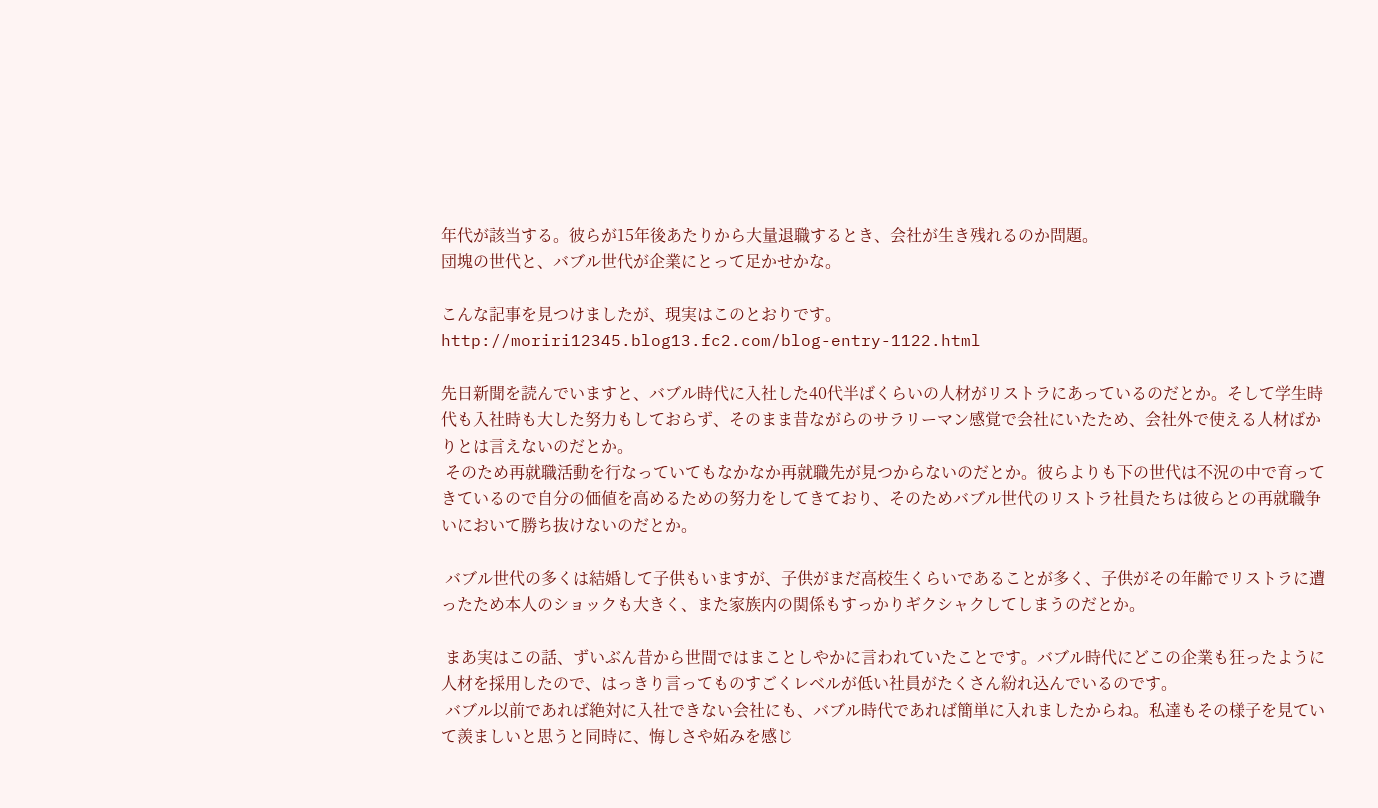年代が該当する。彼らが15年後あたりから大量退職するとき、会社が生き残れるのか問題。
団塊の世代と、バブル世代が企業にとって足かせかな。

こんな記事を見つけましたが、現実はこのとおりです。
http://moriri12345.blog13.fc2.com/blog-entry-1122.html

先日新聞を読んでいますと、バブル時代に入社した40代半ばくらいの人材がリストラにあっているのだとか。そして学生時代も入社時も大した努力もしておらず、そのまま昔ながらのサラリーマン感覚で会社にいたため、会社外で使える人材ばかりとは言えないのだとか。
 そのため再就職活動を行なっていてもなかなか再就職先が見つからないのだとか。彼らよりも下の世代は不況の中で育ってきているので自分の価値を高めるための努力をしてきており、そのためバブル世代のリストラ社員たちは彼らとの再就職争いにおいて勝ち抜けないのだとか。

 バブル世代の多くは結婚して子供もいますが、子供がまだ高校生くらいであることが多く、子供がその年齢でリストラに遭ったため本人のショックも大きく、また家族内の関係もすっかりギクシャクしてしまうのだとか。

 まあ実はこの話、ずいぶん昔から世間ではまことしやかに言われていたことです。バブル時代にどこの企業も狂ったように人材を採用したので、はっきり言ってものすごくレベルが低い社員がたくさん紛れ込んでいるのです。
 バブル以前であれば絶対に入社できない会社にも、バブル時代であれば簡単に入れましたからね。私達もその様子を見ていて羨ましいと思うと同時に、悔しさや妬みを感じ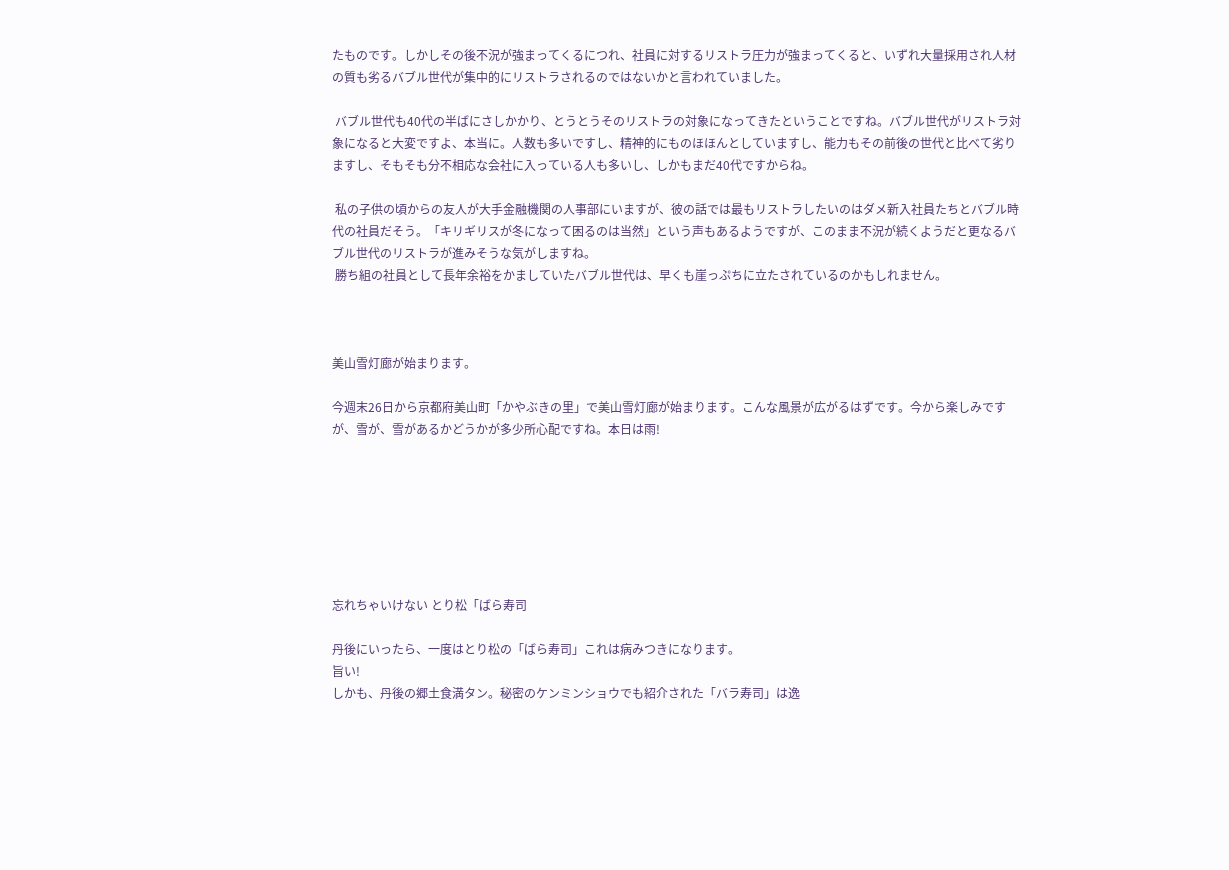たものです。しかしその後不況が強まってくるにつれ、社員に対するリストラ圧力が強まってくると、いずれ大量採用され人材の質も劣るバブル世代が集中的にリストラされるのではないかと言われていました。

 バブル世代も40代の半ばにさしかかり、とうとうそのリストラの対象になってきたということですね。バブル世代がリストラ対象になると大変ですよ、本当に。人数も多いですし、精神的にものほほんとしていますし、能力もその前後の世代と比べて劣りますし、そもそも分不相応な会社に入っている人も多いし、しかもまだ40代ですからね。

 私の子供の頃からの友人が大手金融機関の人事部にいますが、彼の話では最もリストラしたいのはダメ新入社員たちとバブル時代の社員だそう。「キリギリスが冬になって困るのは当然」という声もあるようですが、このまま不況が続くようだと更なるバブル世代のリストラが進みそうな気がしますね。
 勝ち組の社員として長年余裕をかましていたバブル世代は、早くも崖っぷちに立たされているのかもしれません。



美山雪灯廊が始まります。

今週末26日から京都府美山町「かやぶきの里」で美山雪灯廊が始まります。こんな風景が広がるはずです。今から楽しみですが、雪が、雪があるかどうかが多少所心配ですね。本日は雨!







忘れちゃいけない とり松「ばら寿司

丹後にいったら、一度はとり松の「ばら寿司」これは病みつきになります。
旨い!
しかも、丹後の郷土食満タン。秘密のケンミンショウでも紹介された「バラ寿司」は逸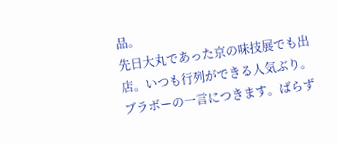品。
先日大丸であった京の味技展でも出店。いつも行列ができる人気ぶり。ブラボーの一言につきます。ばらず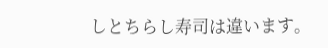しとちらし寿司は違います。